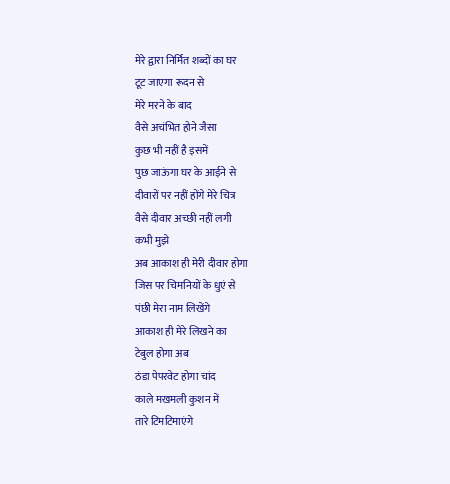मेरे द्वारा निर्मित शब्दों का घर
टूट जाएगा रूदन से
मेरे मरने के बाद
वैसे अचंभित होने जैसा
कुछ भी नहीं है इसमें
पुछ जाऊंगा घर के आईने से
दीवारों पर नहीं होंगे मेरे चित्र
वैसे दीवार अच्छी नहीं लगी
कभी मुझे
अब आकाश ही मेरी दीवार होगा
जिस पर चिमनियों के धुएं से
पंछी मेरा नाम लिखेंगे
आकाश ही मेरे लिखने का
टेबुल होगा अब
ठंडा पेपरवेट होगा चांद
काले मखमली कुशन में
तारे टिमटिमाएंगे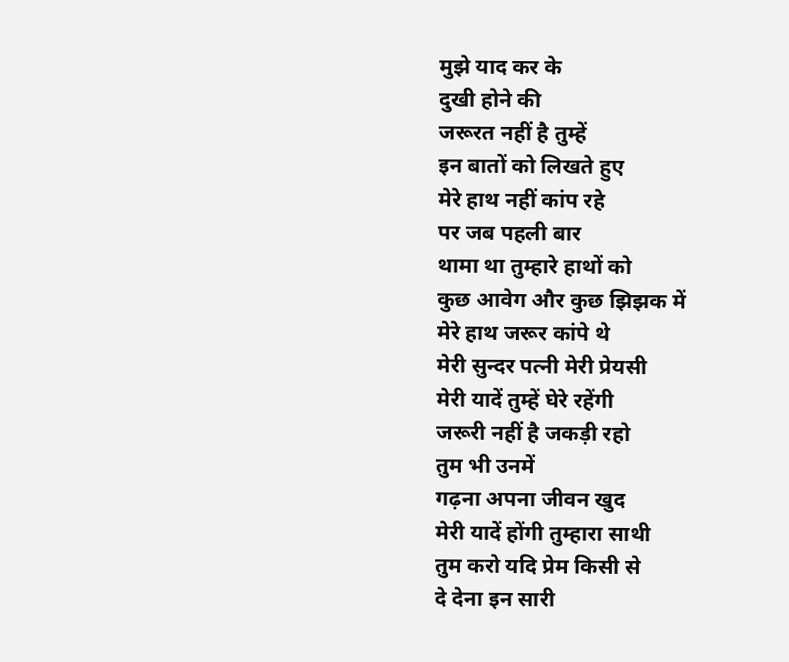मुझे याद कर के
दुखी होने की
जरूरत नहीं है तुम्हें
इन बातों को लिखते हुए
मेरे हाथ नहीं कांप रहे
पर जब पहली बार
थामा था तुम्हारे हाथों को
कुछ आवेग और कुछ झिझक में
मेरे हाथ जरूर कांपे थे
मेरी सुन्दर पत्नी मेरी प्रेयसी
मेरी यादें तुम्हें घेरे रहेंगी
जरूरी नहीं है जकड़ी रहो
तुम भी उनमें
गढ़ना अपना जीवन खुद
मेरी यादें होंगी तुम्हारा साथी
तुम करो यदि प्रेम किसी से
दे देना इन सारी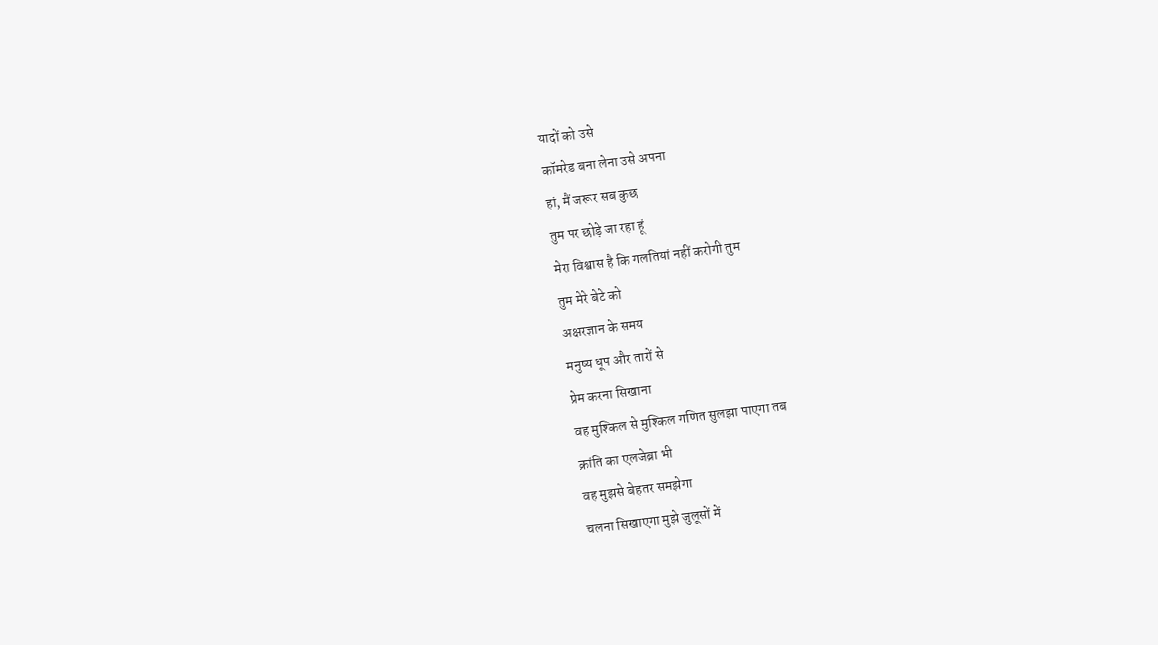यादों को उसे
कॉमरेड बना लेना उसे अपना
हां, मैं जरूर सब कुछ
तुम पर छोड़े जा रहा हूं
मेरा विश्वास है कि गलतियां नहीं करोगी तुम
तुम मेरे बेटे को
अक्षरज्ञान के समय
मनुष्य धूप और तारों से
प्रेम करना सिखाना
वह मुश्किल से मुश्किल गणित सुलझा पाएगा तब
क्रांति का एलजेब्रा भी
वह मुझसे बेहतर समझेगा
चलना सिखाएगा मुझे जुलूसों में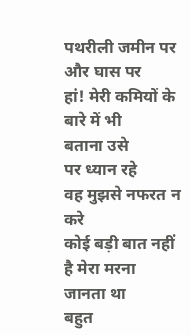पथरीली जमीन पर और घास पर
हां! मेरी कमियों के बारे में भी
बताना उसे
पर ध्यान रहे
वह मुझसे नफरत न करे
कोई बड़ी बात नहीं है मेरा मरना
जानता था
बहुत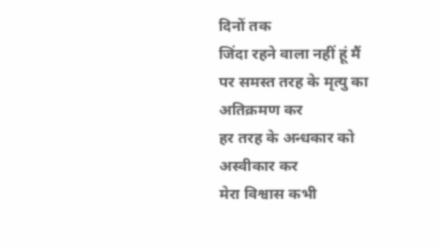दिनों तक
जिंदा रहने वाला नहीं हूं मैं
पर समस्त तरह के मृत्यु का अतिक्रमण कर
हर तरह के अन्धकार को
अस्वीकार कर
मेरा विश्वास कभी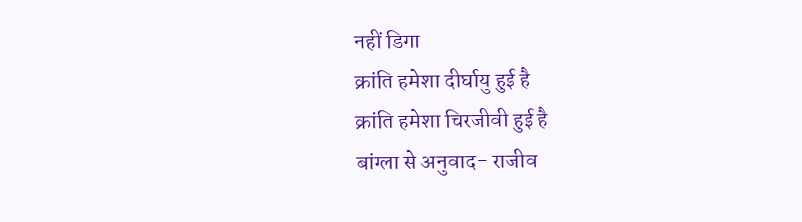नहीं डिगा
क्रांति हमेशा दीर्घायु हुई है
क्रांति हमेशा चिरजीवी हुई है
बांग्ला से अनुवाद- राजीव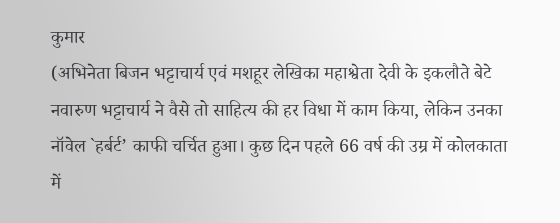कुमार
(अभिनेता बिजन भट्टाचार्य एवं मशहूर लेखिका महाश्वेता देवी के इकलौते बेटे नवारुण भट्टाचार्य ने वैसे तो साहित्य की हर विधा में काम किया, लेकिन उनका नॉवेल `हर्बर्ट’ काफी चर्चित हुआ। कुछ दिन पहले 66 वर्ष की उम्र में कोलकाता में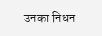उनका निधन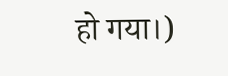हो गया।)